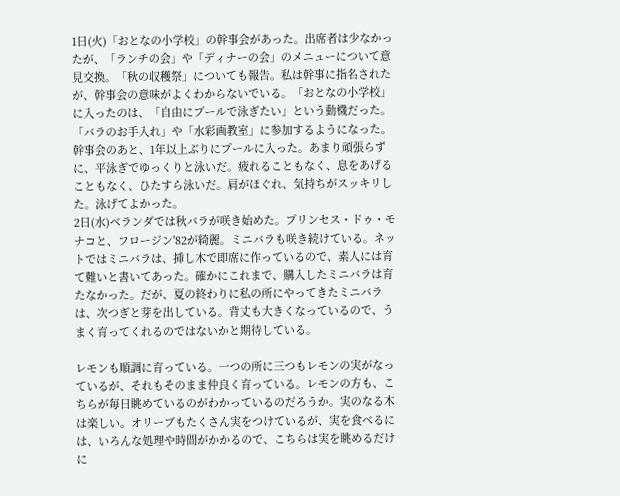1日(火)「おとなの小学校」の幹事会があった。出席者は少なかったが、「ランチの会」や「ディナーの会」のメニューについて意見交換。「秋の収穫祭」についても報告。私は幹事に指名されたが、幹事会の意味がよくわからないでいる。「おとなの小学校」に入ったのは、「自由にプールで泳ぎたい」という動機だった。「バラのお手入れ」や「水彩画教室」に参加するようになった。幹事会のあと、1年以上ぶりにプールに入った。あまり頑張らずに、平泳ぎでゆっくりと泳いだ。疲れることもなく、息をあげることもなく、ひたすら泳いだ。肩がほぐれ、気持ちがスッキリした。泳げてよかった。
2日(水)ベランダでは秋バラが咲き始めた。プリンセス・ドゥ・モナコと、フロージン'82が綺麗。ミニバラも咲き続けている。ネットではミニバラは、挿し木で即席に作っているので、素人には育て難いと書いてあった。確かにこれまで、購入したミニバラは育たなかった。だが、夏の終わりに私の所にやってきたミニバラは、次つぎと芽を出している。背丈も大きくなっているので、うまく育ってくれるのではないかと期待している。

レモンも順調に育っている。一つの所に三つもレモンの実がなっているが、それもそのまま仲良く育っている。レモンの方も、こちらが毎日眺めているのがわかっているのだろうか。実のなる木は楽しい。オリーブもたくさん実をつけているが、実を食べるには、いろんな処理や時間がかかるので、こちらは実を眺めるだけに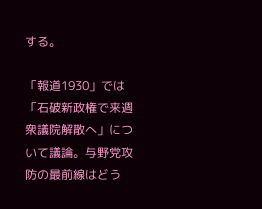する。

「報道1930」では「石破新政権で来週衆議院解散へ」について議論。与野党攻防の最前線はどう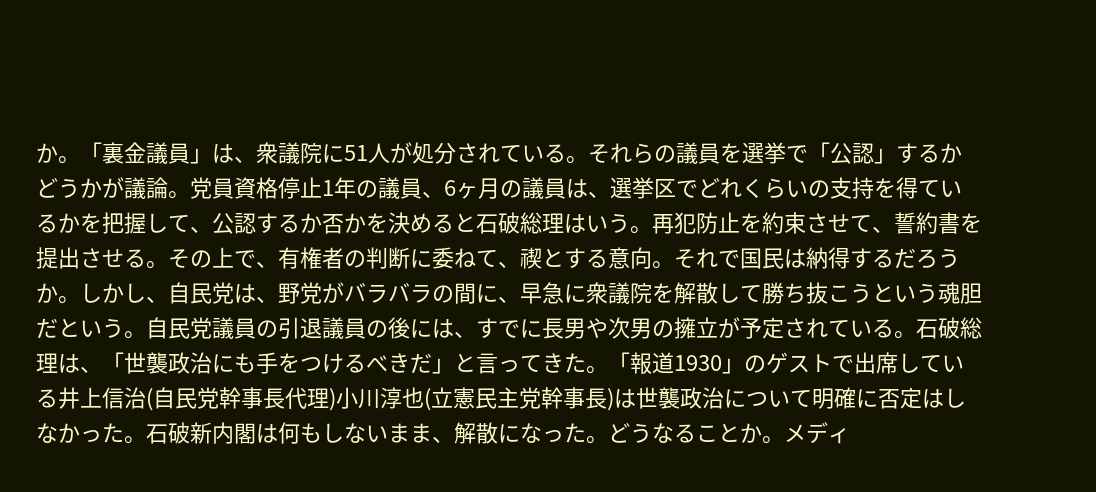か。「裏金議員」は、衆議院に51人が処分されている。それらの議員を選挙で「公認」するかどうかが議論。党員資格停止1年の議員、6ヶ月の議員は、選挙区でどれくらいの支持を得ているかを把握して、公認するか否かを決めると石破総理はいう。再犯防止を約束させて、誓約書を提出させる。その上で、有権者の判断に委ねて、禊とする意向。それで国民は納得するだろうか。しかし、自民党は、野党がバラバラの間に、早急に衆議院を解散して勝ち抜こうという魂胆だという。自民党議員の引退議員の後には、すでに長男や次男の擁立が予定されている。石破総理は、「世襲政治にも手をつけるべきだ」と言ってきた。「報道1930」のゲストで出席している井上信治(自民党幹事長代理)小川淳也(立憲民主党幹事長)は世襲政治について明確に否定はしなかった。石破新内閣は何もしないまま、解散になった。どうなることか。メディ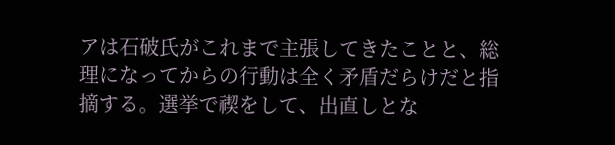アは石破氏がこれまで主張してきたことと、総理になってからの行動は全く矛盾だらけだと指摘する。選挙で禊をして、出直しとな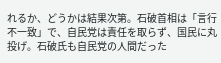れるか、どうかは結果次第。石破首相は「言行不一致」で、自民党は責任を取らず、国民に丸投げ。石破氏も自民党の人間だった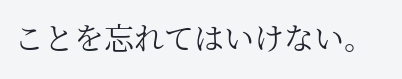ことを忘れてはいけない。